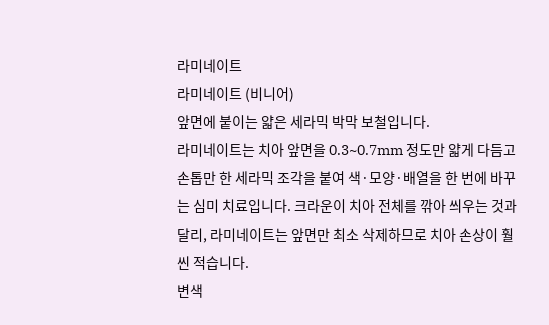라미네이트
라미네이트 (비니어)
앞면에 붙이는 얇은 세라믹 박막 보철입니다.
라미네이트는 치아 앞면을 0.3~0.7mm 정도만 얇게 다듬고 손톱만 한 세라믹 조각을 붙여 색·모양·배열을 한 번에 바꾸는 심미 치료입니다. 크라운이 치아 전체를 깎아 씌우는 것과 달리, 라미네이트는 앞면만 최소 삭제하므로 치아 손상이 훨씬 적습니다.
변색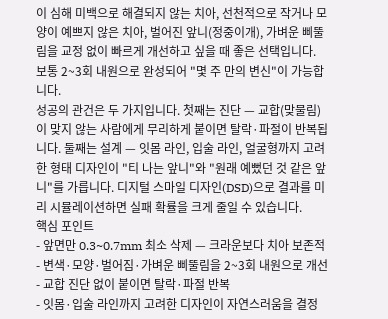이 심해 미백으로 해결되지 않는 치아, 선천적으로 작거나 모양이 예쁘지 않은 치아, 벌어진 앞니(정중이개), 가벼운 삐뚤림을 교정 없이 빠르게 개선하고 싶을 때 좋은 선택입니다. 보통 2~3회 내원으로 완성되어 "몇 주 만의 변신"이 가능합니다.
성공의 관건은 두 가지입니다. 첫째는 진단 — 교합(맞물림)이 맞지 않는 사람에게 무리하게 붙이면 탈락·파절이 반복됩니다. 둘째는 설계 — 잇몸 라인, 입술 라인, 얼굴형까지 고려한 형태 디자인이 "티 나는 앞니"와 "원래 예뻤던 것 같은 앞니"를 가릅니다. 디지털 스마일 디자인(DSD)으로 결과를 미리 시뮬레이션하면 실패 확률을 크게 줄일 수 있습니다.
핵심 포인트
- 앞면만 0.3~0.7mm 최소 삭제 — 크라운보다 치아 보존적
- 변색·모양·벌어짐·가벼운 삐뚤림을 2~3회 내원으로 개선
- 교합 진단 없이 붙이면 탈락·파절 반복
- 잇몸·입술 라인까지 고려한 디자인이 자연스러움을 결정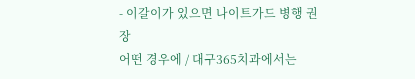- 이갈이가 있으면 나이트가드 병행 권장
어떤 경우에 / 대구365치과에서는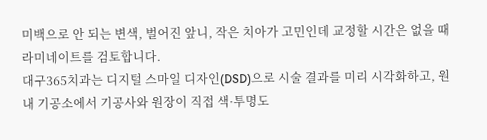미백으로 안 되는 변색, 벌어진 앞니, 작은 치아가 고민인데 교정할 시간은 없을 때 라미네이트를 검토합니다.
대구365치과는 디지털 스마일 디자인(DSD)으로 시술 결과를 미리 시각화하고, 원내 기공소에서 기공사와 원장이 직접 색·투명도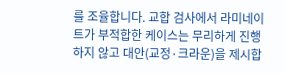를 조율합니다. 교합 검사에서 라미네이트가 부적합한 케이스는 무리하게 진행하지 않고 대안(교정·크라운)을 제시합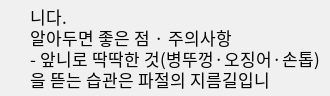니다.
알아두면 좋은 점 · 주의사항
- 앞니로 딱딱한 것(병뚜껑·오징어·손톱)을 뜯는 습관은 파절의 지름길입니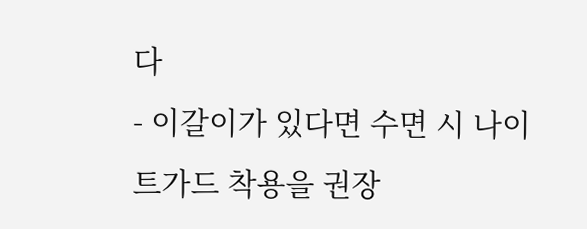다
- 이갈이가 있다면 수면 시 나이트가드 착용을 권장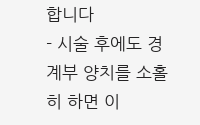합니다
- 시술 후에도 경계부 양치를 소홀히 하면 이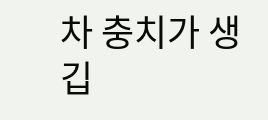차 충치가 생깁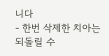니다
- 한번 삭제한 치아는 되돌릴 수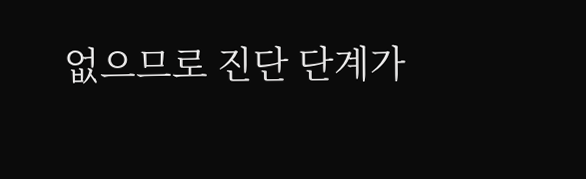없으므로 진단 단계가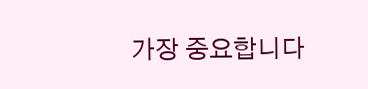가장 중요합니다